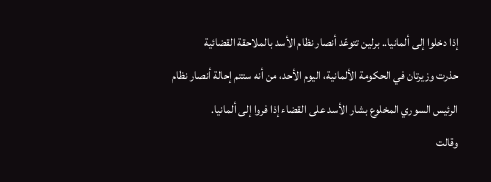إذا دخلوا إلى ألمانيا.. برلين تتوعّد أنصار نظام الأسد بالملاحقة القضائية
حذرت وزيرتان في الحكومة الألمانية، اليوم الأحد، من أنه ستتم إحالة أنصار نظام الرئيس السوري المخلوع بشار الأسد على القضاء إذا فروا إلى ألمانيا.
وقالت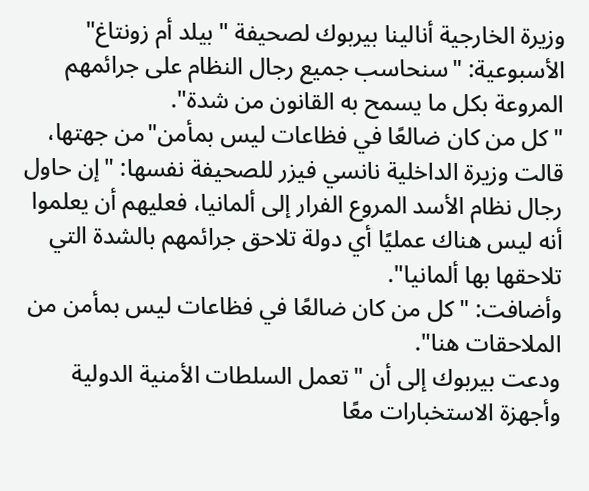وزيرة الخارجية أنالينا بيربوك لصحيفة "بيلد أم زونتاغ" الأسبوعية: "سنحاسب جميع رجال النظام على جرائمهم المروعة بكل ما يسمح به القانون من شدة".
"كل من كان ضالعًا في فظاعات ليس بمأمن"من جهتها، قالت وزيرة الداخلية نانسي فيزر للصحيفة نفسها: "إن حاول رجال نظام الأسد المروع الفرار إلى ألمانيا، فعليهم أن يعلموا أنه ليس هناك عمليًا أي دولة تلاحق جرائمهم بالشدة التي تلاحقها بها ألمانيا".
وأضافت: "كل من كان ضالعًا في فظاعات ليس بمأمن من الملاحقات هنا".
ودعت بيربوك إلى أن "تعمل السلطات الأمنية الدولية وأجهزة الاستخبارات معًا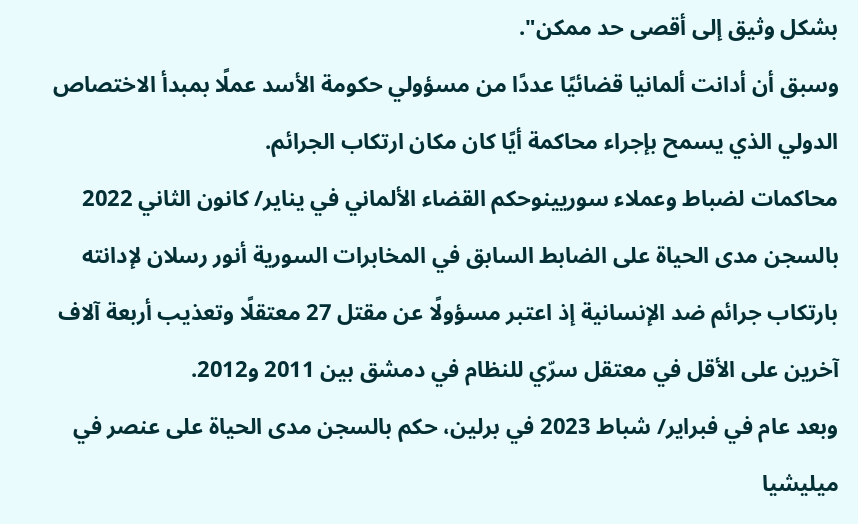بشكل وثيق إلى أقصى حد ممكن".
وسبق أن أدانت ألمانيا قضائيًا عددًا من مسؤولي حكومة الأسد عملًا بمبدأ الاختصاص الدولي الذي يسمح بإجراء محاكمة أيًا كان مكان ارتكاب الجرائم.
محاكمات لضباط وعملاء سوريينوحكم القضاء الألماني في يناير/ كانون الثاني 2022 بالسجن مدى الحياة على الضابط السابق في المخابرات السورية أنور رسلان لإدانته بارتكاب جرائم ضد الإنسانية إذ اعتبر مسؤولًا عن مقتل 27 معتقلًا وتعذيب أربعة آلاف آخرين على الأقل في معتقل سرّي للنظام في دمشق بين 2011 و2012.
وبعد عام في فبراير/ شباط 2023 في برلين، حكم بالسجن مدى الحياة على عنصر في ميليشيا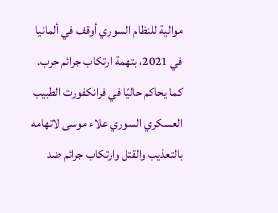موالية للنظام السوري أوقف في ألمانيا في 2021، بتهمة ارتكاب جرائم حرب.
كما يحاكم حاليًا في فرانكفورت الطبيب العسكري السوري علاء موسى لاتهامه بالتعذيب والقتل وارتكاب جرائم ضد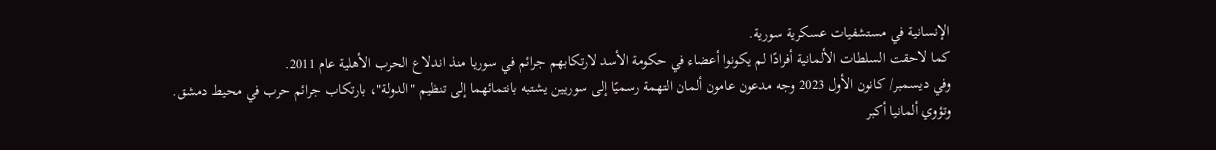الإنسانية في مستشفيات عسكرية سورية.
كما لاحقت السلطات الألمانية أفرادًا لم يكونوا أعضاء في حكومة الأسد لارتكابهم جرائم في سوريا منذ اندلاع الحرب الأهلية عام 2011.
وفي ديسمبر/ كانون الأول 2023 وجه مدعون عامون ألمان التهمة رسميًا إلى سوريين يشتبه بانتمائهما إلى تنظيم "الدولة"، بارتكاب جرائم حرب في محيط دمشق.
وتؤوي ألمانيا أكبر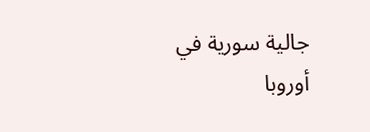جالية سورية في أوروبا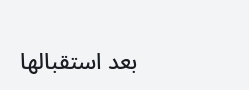بعد استقبالها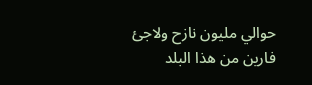حوالي مليون نازح ولاجئ فارين من هذا البلد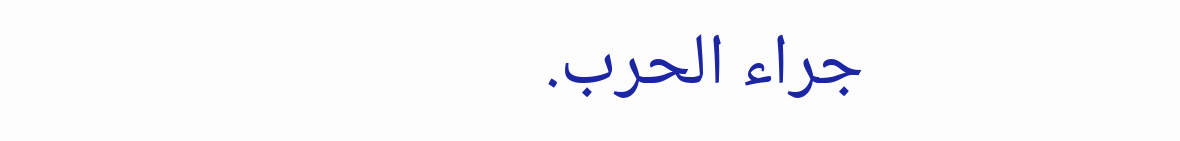جراء الحرب.